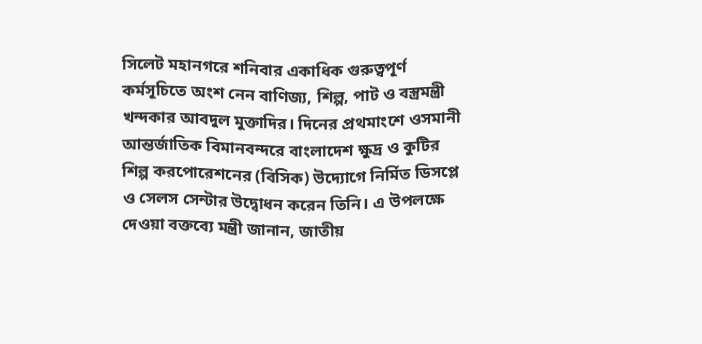সিলেট মহানগরে শনিবার একাধিক গুরুত্বপূর্ণ কর্মসূচিতে অংশ নেন বাণিজ্য, শিল্প, পাট ও বস্ত্রমন্ত্রী খন্দকার আবদুল মুক্তাদির। দিনের প্রথমাংশে ওসমানী আন্তর্জাতিক বিমানবন্দরে বাংলাদেশ ক্ষুদ্র ও কুটির শিল্প করপোরেশনের (বিসিক) উদ্যোগে নির্মিত ডিসপ্লে ও সেলস সেন্টার উদ্বোধন করেন তিনি। এ উপলক্ষে দেওয়া বক্তব্যে মন্ত্রী জানান, জাতীয়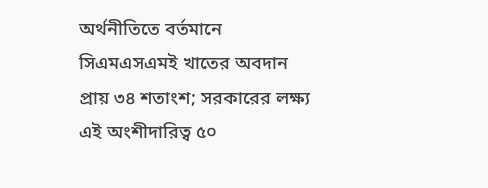অর্থনীতিতে বর্তমানে সিএমএসএমই খাতের অবদান প্রায় ৩৪ শতাংশ; সরকারের লক্ষ্য এই অংশীদারিত্ব ৫০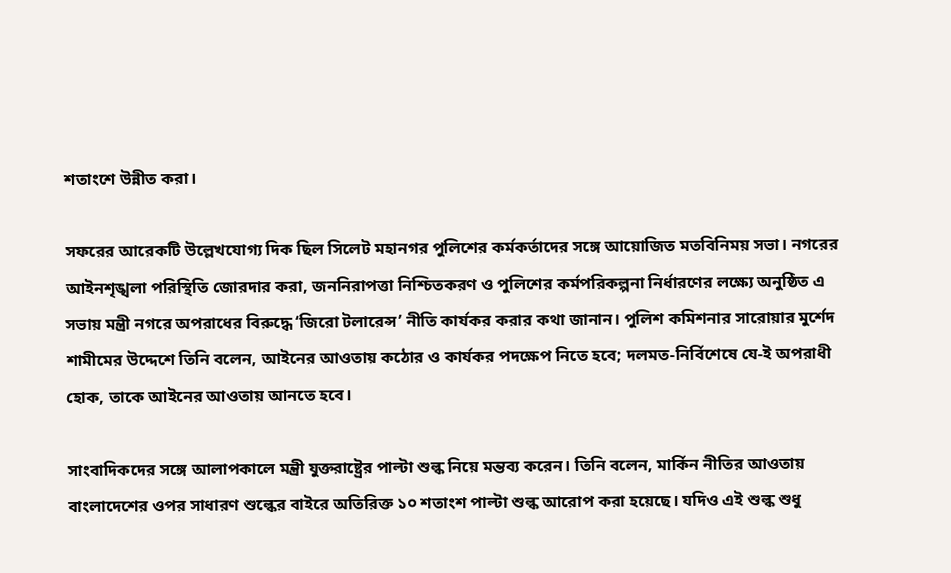শতাংশে উন্নীত করা।

সফরের আরেকটি উল্লেখযোগ্য দিক ছিল সিলেট মহানগর পুলিশের কর্মকর্তাদের সঙ্গে আয়োজিত মতবিনিময় সভা। নগরের আইনশৃঙ্খলা পরিস্থিতি জোরদার করা, জননিরাপত্তা নিশ্চিতকরণ ও পুলিশের কর্মপরিকল্পনা নির্ধারণের লক্ষ্যে অনুষ্ঠিত এ সভায় মন্ত্রী নগরে অপরাধের বিরুদ্ধে ‘জিরো টলারেন্স’ নীতি কার্যকর করার কথা জানান। পুলিশ কমিশনার সারোয়ার মুর্শেদ শামীমের উদ্দেশে তিনি বলেন, আইনের আওতায় কঠোর ও কার্যকর পদক্ষেপ নিতে হবে; দলমত-নির্বিশেষে যে-ই অপরাধী হোক, তাকে আইনের আওতায় আনতে হবে।

সাংবাদিকদের সঙ্গে আলাপকালে মন্ত্রী যুক্তরাষ্ট্রের পাল্টা শুল্ক নিয়ে মন্তব্য করেন। তিনি বলেন, মার্কিন নীতির আওতায় বাংলাদেশের ওপর সাধারণ শুল্কের বাইরে অতিরিক্ত ১০ শতাংশ পাল্টা শুল্ক আরোপ করা হয়েছে। যদিও এই শুল্ক শুধু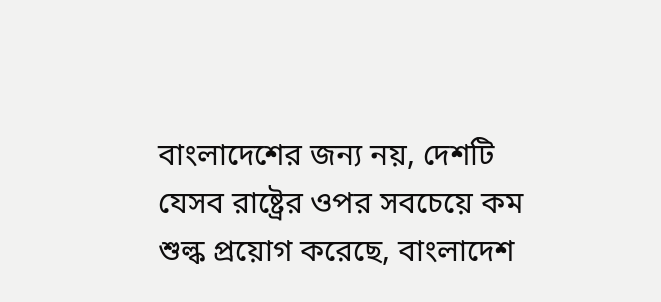বাংলাদেশের জন্য নয়, দেশটি যেসব রাষ্ট্রের ওপর সবচেয়ে কম শুল্ক প্রয়োগ করেছে, বাংলাদেশ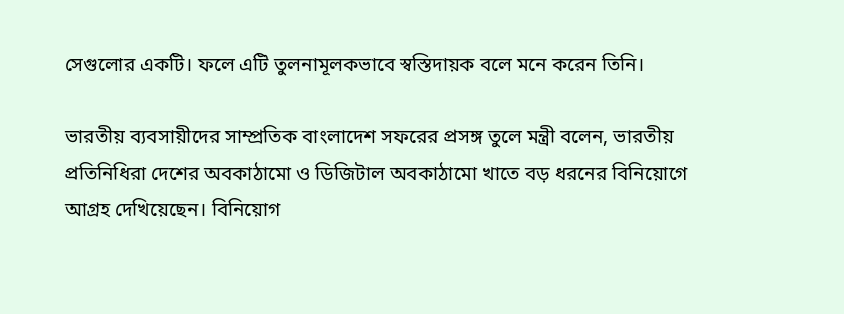সেগুলোর একটি। ফলে এটি তুলনামূলকভাবে স্বস্তিদায়ক বলে মনে করেন তিনি।

ভারতীয় ব্যবসায়ীদের সাম্প্রতিক বাংলাদেশ সফরের প্রসঙ্গ তুলে মন্ত্রী বলেন, ভারতীয় প্রতিনিধিরা দেশের অবকাঠামো ও ডিজিটাল অবকাঠামো খাতে বড় ধরনের বিনিয়োগে আগ্রহ দেখিয়েছেন। বিনিয়োগ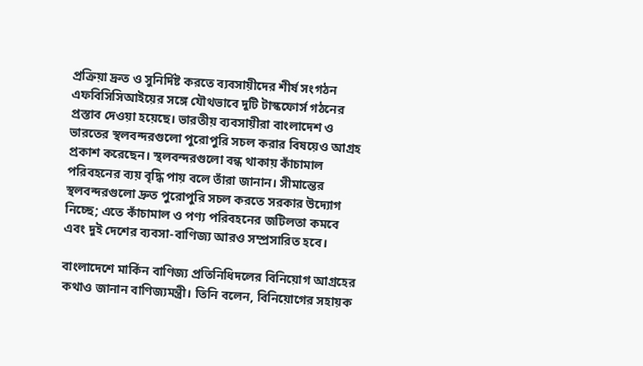প্রক্রিয়া দ্রুত ও সুনির্দিষ্ট করতে ব্যবসায়ীদের শীর্ষ সংগঠন এফবিসিসিআইয়ের সঙ্গে যৌথভাবে দুটি টাস্কফোর্স গঠনের প্রস্তাব দেওয়া হয়েছে। ভারতীয় ব্যবসায়ীরা বাংলাদেশ ও ভারতের স্থলবন্দরগুলো পুরোপুরি সচল করার বিষয়েও আগ্রহ প্রকাশ করেছেন। স্থলবন্দরগুলো বন্ধ থাকায় কাঁচামাল পরিবহনের ব্যয় বৃদ্ধি পায় বলে তাঁরা জানান। সীমান্তের স্থলবন্দরগুলো দ্রুত পুরোপুরি সচল করতে সরকার উদ্যোগ নিচ্ছে; এতে কাঁচামাল ও পণ্য পরিবহনের জটিলতা কমবে এবং দুই দেশের ব্যবসা-বাণিজ্য আরও সম্প্রসারিত হবে।

বাংলাদেশে মার্কিন বাণিজ্য প্রতিনিধিদলের বিনিয়োগ আগ্রহের কথাও জানান বাণিজ্যমন্ত্রী। তিনি বলেন, বিনিয়োগের সহায়ক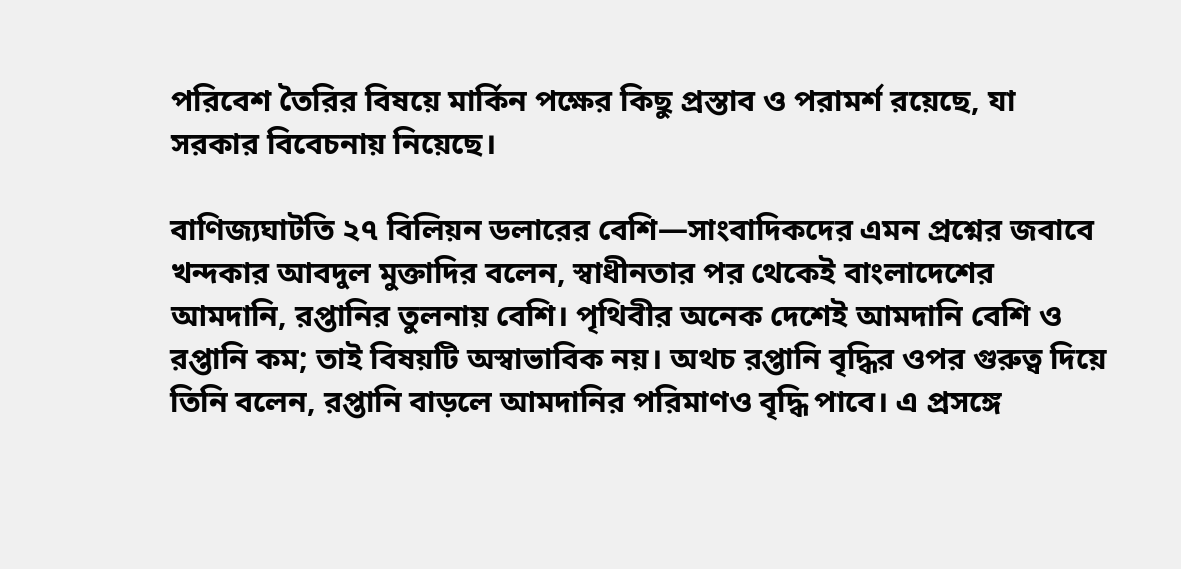পরিবেশ তৈরির বিষয়ে মার্কিন পক্ষের কিছু প্রস্তাব ও পরামর্শ রয়েছে, যা সরকার বিবেচনায় নিয়েছে।

বাণিজ্যঘাটতি ২৭ বিলিয়ন ডলারের বেশি—সাংবাদিকদের এমন প্রশ্নের জবাবে খন্দকার আবদুল মুক্তাদির বলেন, স্বাধীনতার পর থেকেই বাংলাদেশের আমদানি, রপ্তানির তুলনায় বেশি। পৃথিবীর অনেক দেশেই আমদানি বেশি ও রপ্তানি কম; তাই বিষয়টি অস্বাভাবিক নয়। অথচ রপ্তানি বৃদ্ধির ওপর গুরুত্ব দিয়ে তিনি বলেন, রপ্তানি বাড়লে আমদানির পরিমাণও বৃদ্ধি পাবে। এ প্রসঙ্গে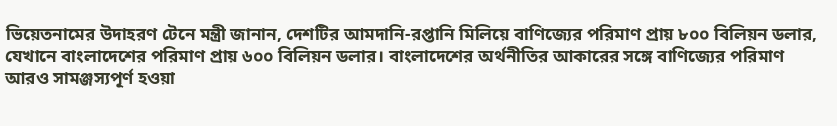ভিয়েতনামের উদাহরণ টেনে মন্ত্রী জানান, দেশটির আমদানি-রপ্তানি মিলিয়ে বাণিজ্যের পরিমাণ প্রায় ৮০০ বিলিয়ন ডলার, যেখানে বাংলাদেশের পরিমাণ প্রায় ৬০০ বিলিয়ন ডলার। বাংলাদেশের অর্থনীতির আকারের সঙ্গে বাণিজ্যের পরিমাণ আরও সামঞ্জস্যপূর্ণ হওয়া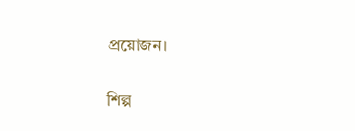প্রয়োজন।

শিল্প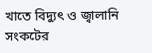খাতে বিদ্যুৎ ও জ্বালানি সংকটের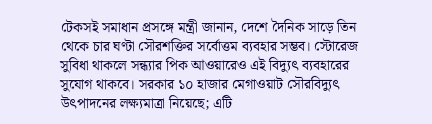টেকসই সমাধান প্রসঙ্গে মন্ত্রী জানান, দেশে দৈনিক সাড়ে তিন থেকে চার ঘণ্টা সৌরশক্তির সর্বোত্তম ব্যবহার সম্ভব। স্টোরেজ সুবিধা থাকলে সন্ধ্যার পিক আওয়ারেও এই বিদ্যুৎ ব্যবহারের সুযোগ থাকবে। সরকার ১০ হাজার মেগাওয়াট সৌরবিদ্যুৎ উৎপাদনের লক্ষ্যমাত্রা নিয়েছে; এটি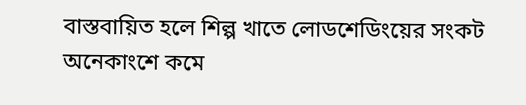বাস্তবায়িত হলে শিল্প খাতে লোডশেডিংয়ের সংকট অনেকাংশে কমে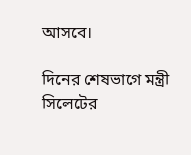আসবে।

দিনের শেষভাগে মন্ত্রী সিলেটের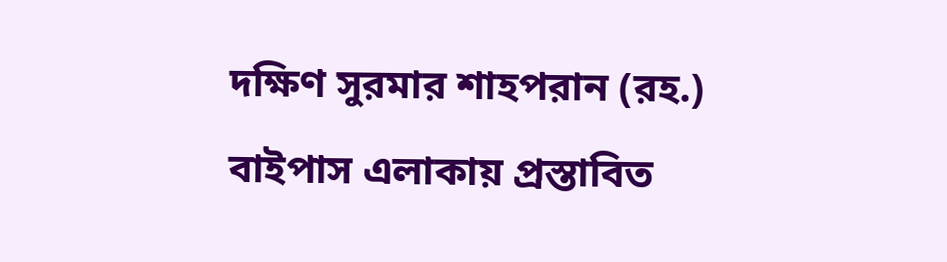দক্ষিণ সুরমার শাহপরান (রহ.) বাইপাস এলাকায় প্রস্তাবিত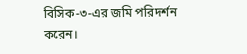বিসিক-৩-এর জমি পরিদর্শন করেন।